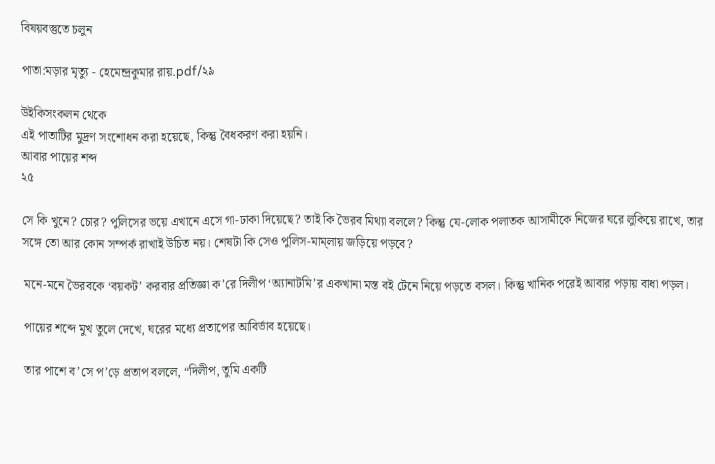বিষয়বস্তুতে চলুন

পাতা:মড়ার মৃত্যু - হেমেন্দ্রকুমার রায়.pdf/২৯

উইকিসংকলন থেকে
এই পাতাটির মুদ্রণ সংশোধন করা হয়েছে, কিন্তু বৈধকরণ করা হয়নি।
আবার পায়ের শব্দ
২৫

সে কি খুনে? চোর? পুলিসের ভয়ে এখানে এসে গা-ঢাকা দিয়েছে? তাই কি ভৈরব মিথ্যা বললে? কিন্তু যে-লোক পলাতক আসামীকে নিজের ঘরে লুকিয়ে রাখে, তার সঙ্গে তো আর কোন সম্পর্ক রাখাই উচিত নয়। শেষটা কি সেও পুলিস-মাম্‌‌লায় জড়িয়ে পড়বে?

 মনে-মনে ভৈরবকে ‘বয়কট’ করবার প্রতিজ্ঞা ক’রে দিলীপ ‘অ্যানাটমি’র একখানা মস্ত বই টেনে নিয়ে পড়তে বসল। কিন্তু খানিক পরেই আবার পড়ায় বাধা পড়ল।

 পায়ের শব্দে মুখ তুলে দেখে, ঘরের মধ্যে প্রতাপের আবির্ভাব হয়েছে।

 তার পাশে ব’সে প’ড়ে প্রতাপ বললে, “দিলীপ, তুমি একটি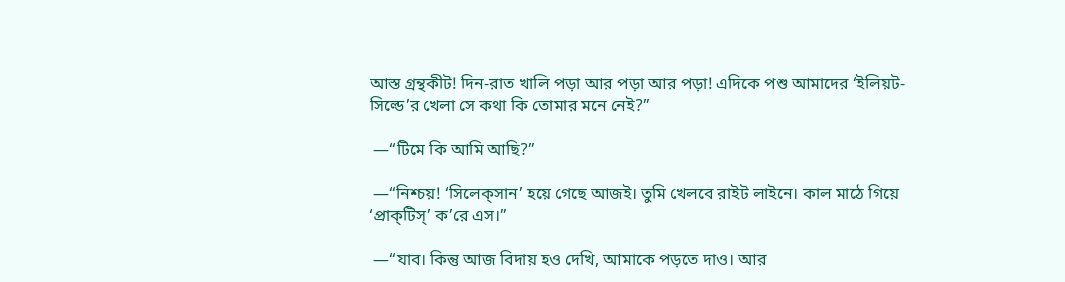আস্ত গ্রন্থকীট! দিন-রাত খালি পড়া আর পড়া আর পড়া! এদিকে পশু আমাদের ‘ইলিয়ট-সিল্ডে’র খেলা সে কথা কি তোমার মনে নেই?”

 —“টিমে কি আমি আছি?”

 —“নিশ্চয়! ‘সিলেক্‌সান’ হয়ে গেছে আজই। তুমি খেলবে রাইট লাইনে। কাল মাঠে গিয়ে ‘প্রাক্‌টিস্’ ক’রে এস।”

 —“যাব। কিন্তু আজ বিদায় হও দেখি, আমাকে পড়তে দাও। আর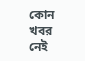কোন খবর নেই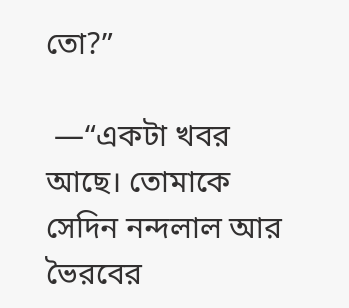তো?”

 —“একটা খবর আছে। তোমাকে সেদিন নন্দলাল আর ভৈরবের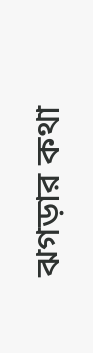ঝগড়ার কথা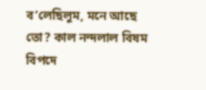ব’লেছিলুম, মনে আছে তো? কাল নন্দলাল বিষম বিপদে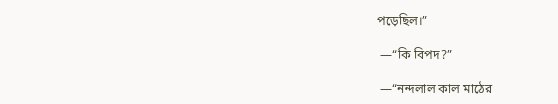পড়েছিল।”

 —“কি বিপদ?”

 —“নন্দলাল কাল মাঠের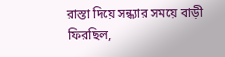রাস্তা দিয়ে সন্ধ্যার সময়ে বাড়ী ফিরছিল,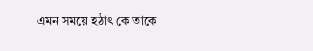এমন সময়ে হঠাৎ কে তাকে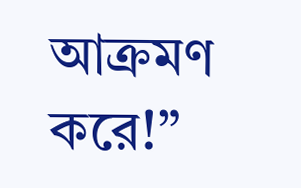আক্রমণ করে!”